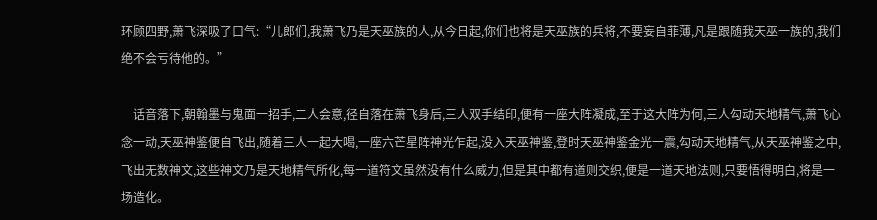环顾四野,萧飞深吸了口气:“儿郎们,我萧飞乃是天巫族的人,从今日起,你们也将是天巫族的兵将,不要妄自菲薄,凡是跟随我天巫一族的,我们绝不会亏待他的。”

    话音落下,朝翰墨与鬼面一招手,二人会意,径自落在萧飞身后,三人双手结印,便有一座大阵凝成,至于这大阵为何,三人勾动天地精气,萧飞心念一动,天巫神鉴便自飞出,随着三人一起大喝,一座六芒星阵神光乍起,没入天巫神鉴,登时天巫神鉴金光一震,勾动天地精气,从天巫神鉴之中,飞出无数神文,这些神文乃是天地精气所化,每一道符文虽然没有什么威力,但是其中都有道则交织,便是一道天地法则,只要悟得明白,将是一场造化。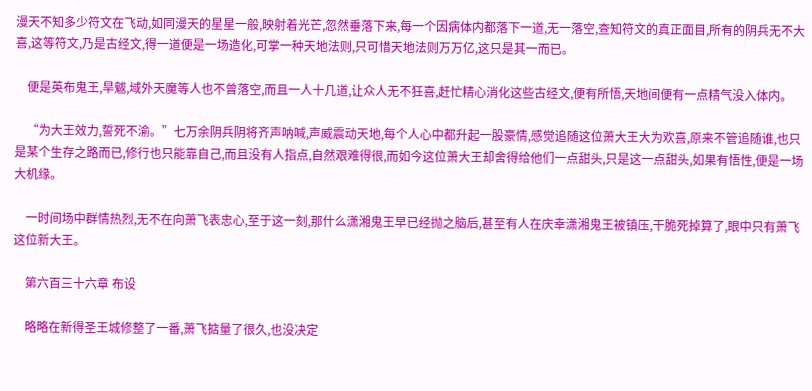漫天不知多少符文在飞动,如同漫天的星星一般,映射着光芒,忽然垂落下来,每一个因病体内都落下一道,无一落空,查知符文的真正面目,所有的阴兵无不大喜,这等符文,乃是古经文,得一道便是一场造化,可掌一种天地法则,只可惜天地法则万万亿,这只是其一而已。

    便是英布鬼王,旱魃,域外天魔等人也不曾落空,而且一人十几道,让众人无不狂喜,赶忙精心消化这些古经文,便有所悟,天地间便有一点精气没入体内。

    “为大王效力,誓死不渝。”七万余阴兵阴将齐声呐喊,声威震动天地,每个人心中都升起一股豪情,感觉追随这位萧大王大为欢喜,原来不管追随谁,也只是某个生存之路而已,修行也只能靠自己,而且没有人指点,自然艰难得很,而如今这位萧大王却舍得给他们一点甜头,只是这一点甜头,如果有悟性,便是一场大机缘。

    一时间场中群情热烈,无不在向萧飞表忠心,至于这一刻,那什么潇湘鬼王早已经抛之脑后,甚至有人在庆幸潇湘鬼王被镇压,干脆死掉算了,眼中只有萧飞这位新大王。

    第六百三十六章 布设

    略略在新得圣王城修整了一番,萧飞掂量了很久,也没决定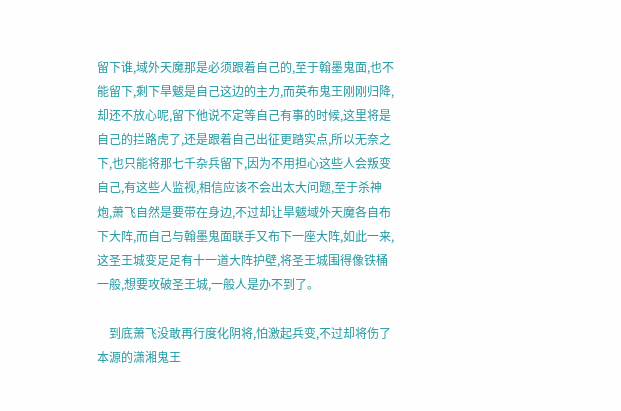留下谁,域外天魔那是必须跟着自己的,至于翰墨鬼面,也不能留下,剩下旱魃是自己这边的主力,而英布鬼王刚刚归降,却还不放心呢,留下他说不定等自己有事的时候,这里将是自己的拦路虎了,还是跟着自己出征更踏实点,所以无奈之下,也只能将那七千杂兵留下,因为不用担心这些人会叛变自己,有这些人监视,相信应该不会出太大问题,至于杀神炮,萧飞自然是要带在身边,不过却让旱魃域外天魔各自布下大阵,而自己与翰墨鬼面联手又布下一座大阵,如此一来,这圣王城变足足有十一道大阵护壁,将圣王城围得像铁桶一般,想要攻破圣王城,一般人是办不到了。

    到底萧飞没敢再行度化阴将,怕激起兵变,不过却将伤了本源的潇湘鬼王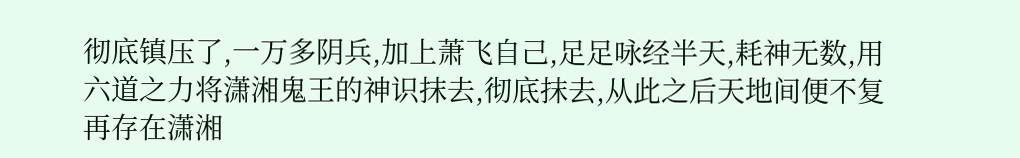彻底镇压了,一万多阴兵,加上萧飞自己,足足咏经半天,耗神无数,用六道之力将潇湘鬼王的神识抹去,彻底抹去,从此之后天地间便不复再存在潇湘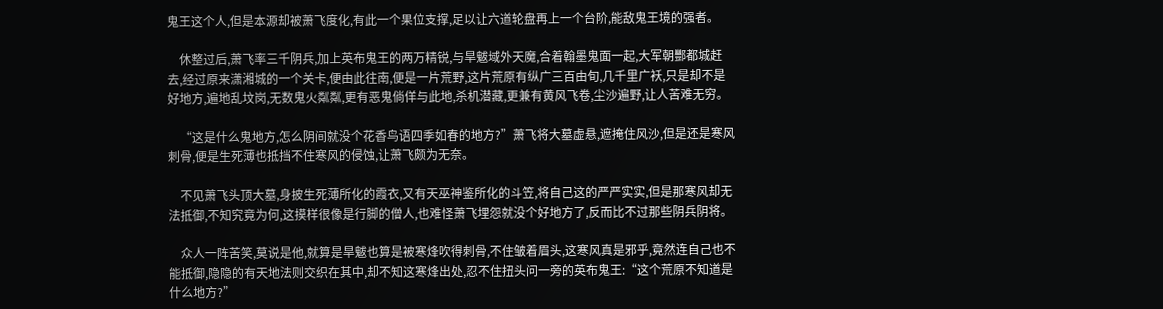鬼王这个人,但是本源却被萧飞度化,有此一个果位支撑,足以让六道轮盘再上一个台阶,能敌鬼王境的强者。

    休整过后,萧飞率三千阴兵,加上英布鬼王的两万精锐,与旱魃域外天魔,合着翰墨鬼面一起,大军朝酆都城赶去,经过原来潇湘城的一个关卡,便由此往南,便是一片荒野,这片荒原有纵广三百由旬,几千里广袄,只是却不是好地方,遍地乱坟岗,无数鬼火粼粼,更有恶鬼倘佯与此地,杀机潜藏,更兼有黄风飞卷,尘沙遍野,让人苦难无穷。

    “这是什么鬼地方,怎么阴间就没个花香鸟语四季如春的地方?”萧飞将大墓虚悬,遮掩住风沙,但是还是寒风刺骨,便是生死薄也抵挡不住寒风的侵蚀,让萧飞颇为无奈。

    不见萧飞头顶大墓,身披生死薄所化的霞衣,又有天巫神鉴所化的斗笠,将自己这的严严实实,但是那寒风却无法抵御,不知究竟为何,这摸样很像是行脚的僧人,也难怪萧飞埋怨就没个好地方了,反而比不过那些阴兵阴将。

    众人一阵苦笑,莫说是他,就算是旱魃也算是被寒烽吹得刺骨,不住皱着眉头,这寒风真是邪乎,竟然连自己也不能抵御,隐隐的有天地法则交织在其中,却不知这寒烽出处,忍不住扭头问一旁的英布鬼王:“这个荒原不知道是什么地方?”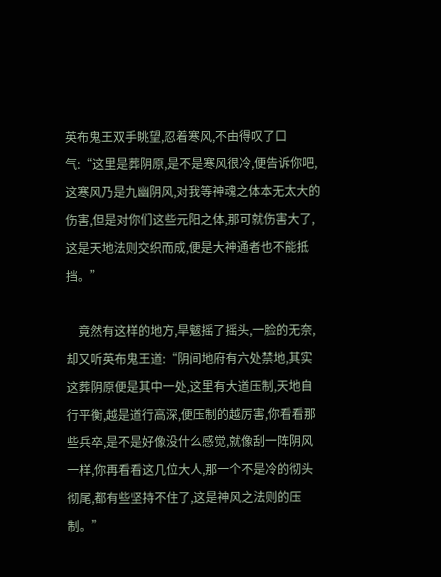英布鬼王双手眺望,忍着寒风,不由得叹了口气:“这里是葬阴原,是不是寒风很冷,便告诉你吧,这寒风乃是九幽阴风,对我等神魂之体本无太大的伤害,但是对你们这些元阳之体,那可就伤害大了,这是天地法则交织而成,便是大神通者也不能抵挡。”

    竟然有这样的地方,旱魃摇了摇头,一脸的无奈,却又听英布鬼王道:“阴间地府有六处禁地,其实这葬阴原便是其中一处,这里有大道压制,天地自行平衡,越是道行高深,便压制的越厉害,你看看那些兵卒,是不是好像没什么感觉,就像刮一阵阴风一样,你再看看这几位大人,那一个不是冷的彻头彻尾,都有些坚持不住了,这是神风之法则的压制。”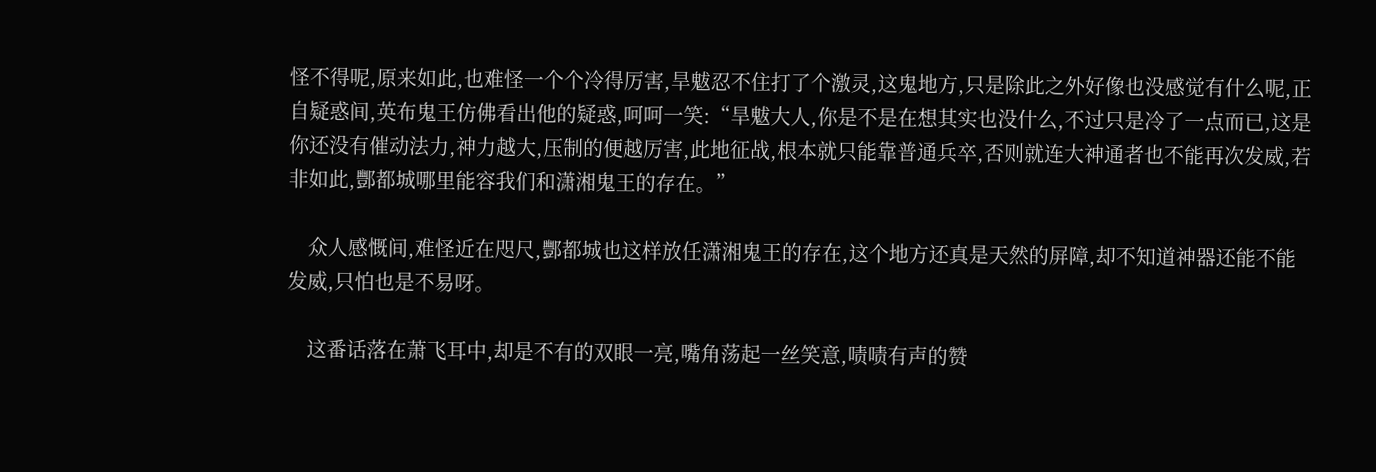怪不得呢,原来如此,也难怪一个个冷得厉害,旱魃忍不住打了个激灵,这鬼地方,只是除此之外好像也没感觉有什么呢,正自疑惑间,英布鬼王仿佛看出他的疑惑,呵呵一笑:“旱魃大人,你是不是在想其实也没什么,不过只是冷了一点而已,这是你还没有催动法力,神力越大,压制的便越厉害,此地征战,根本就只能靠普通兵卒,否则就连大神通者也不能再次发威,若非如此,酆都城哪里能容我们和潇湘鬼王的存在。”

    众人感慨间,难怪近在咫尺,酆都城也这样放任潇湘鬼王的存在,这个地方还真是天然的屏障,却不知道神器还能不能发威,只怕也是不易呀。

    这番话落在萧飞耳中,却是不有的双眼一亮,嘴角荡起一丝笑意,啧啧有声的赞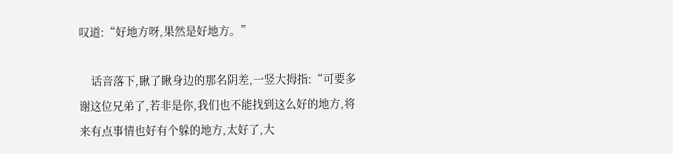叹道:“好地方呀,果然是好地方。”

    话音落下,瞅了瞅身边的那名阴差,一竖大拇指:“可要多谢这位兄弟了,若非是你,我们也不能找到这么好的地方,将来有点事情也好有个躲的地方,太好了,大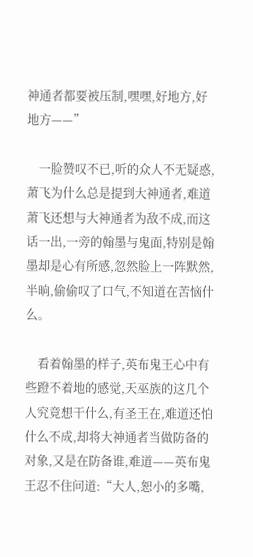神通者都要被压制,嘿嘿,好地方,好地方——”

    一脸赞叹不已,听的众人不无疑惑,萧飞为什么总是提到大神通者,难道萧飞还想与大神通者为敌不成,而这话一出,一旁的翰墨与鬼面,特别是翰墨却是心有所感,忽然脸上一阵默然,半晌,偷偷叹了口气,不知道在苦恼什么。

    看着翰墨的样子,英布鬼王心中有些蹬不着地的感觉,天巫族的这几个人究竟想干什么,有圣王在,难道还怕什么不成,却将大神通者当做防备的对象,又是在防备谁,难道——英布鬼王忍不住问道:“大人,恕小的多嘴,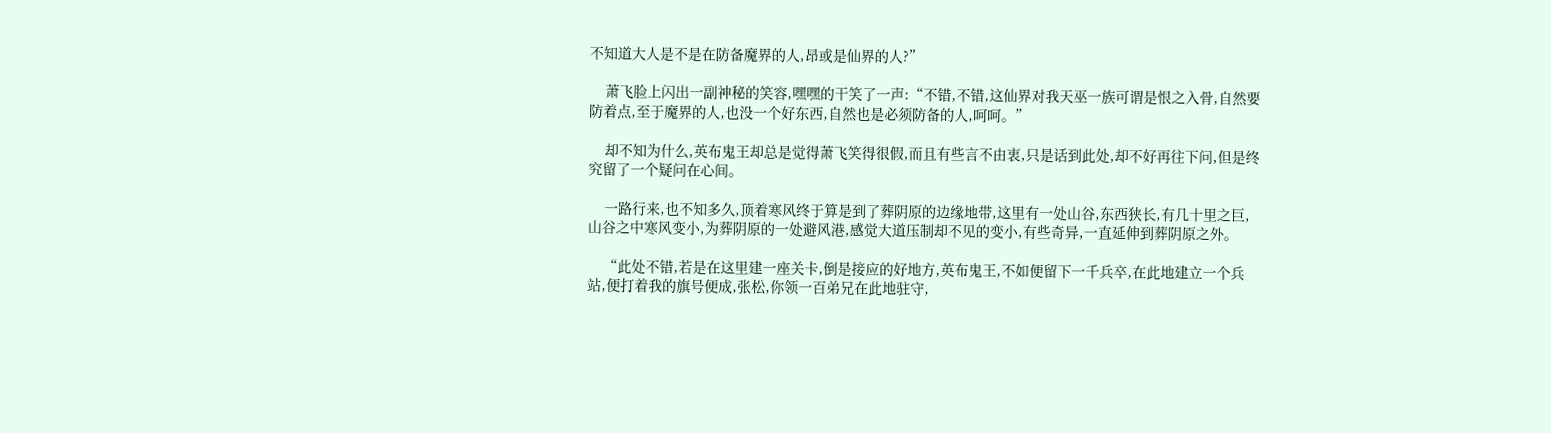不知道大人是不是在防备魔界的人,昂或是仙界的人?”

    萧飞脸上闪出一副神秘的笑容,嘿嘿的干笑了一声:“不错,不错,这仙界对我天巫一族可谓是恨之入骨,自然要防着点,至于魔界的人,也没一个好东西,自然也是必须防备的人,呵呵。”

    却不知为什么,英布鬼王却总是觉得萧飞笑得很假,而且有些言不由衷,只是话到此处,却不好再往下问,但是终究留了一个疑问在心间。

    一路行来,也不知多久,顶着寒风终于算是到了葬阴原的边缘地带,这里有一处山谷,东西狭长,有几十里之巨,山谷之中寒风变小,为葬阴原的一处避风港,感觉大道压制却不见的变小,有些奇异,一直延伸到葬阴原之外。

    “此处不错,若是在这里建一座关卡,倒是接应的好地方,英布鬼王,不如便留下一千兵卒,在此地建立一个兵站,便打着我的旗号便成,张松,你领一百弟兄在此地驻守,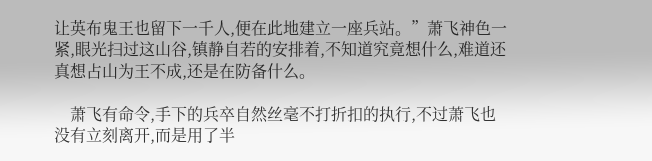让英布鬼王也留下一千人,便在此地建立一座兵站。”萧飞神色一紧,眼光扫过这山谷,镇静自若的安排着,不知道究竟想什么,难道还真想占山为王不成,还是在防备什么。

    萧飞有命令,手下的兵卒自然丝毫不打折扣的执行,不过萧飞也没有立刻离开,而是用了半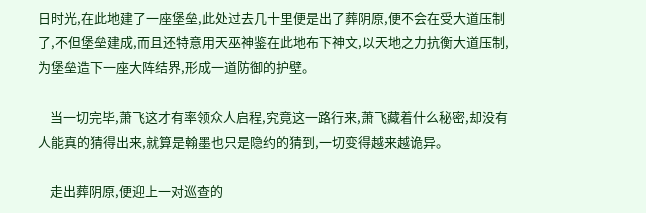日时光,在此地建了一座堡垒,此处过去几十里便是出了葬阴原,便不会在受大道压制了,不但堡垒建成,而且还特意用天巫神鉴在此地布下神文,以天地之力抗衡大道压制,为堡垒造下一座大阵结界,形成一道防御的护壁。

    当一切完毕,萧飞这才有率领众人启程,究竟这一路行来,萧飞藏着什么秘密,却没有人能真的猜得出来,就算是翰墨也只是隐约的猜到,一切变得越来越诡异。

    走出葬阴原,便迎上一对巡查的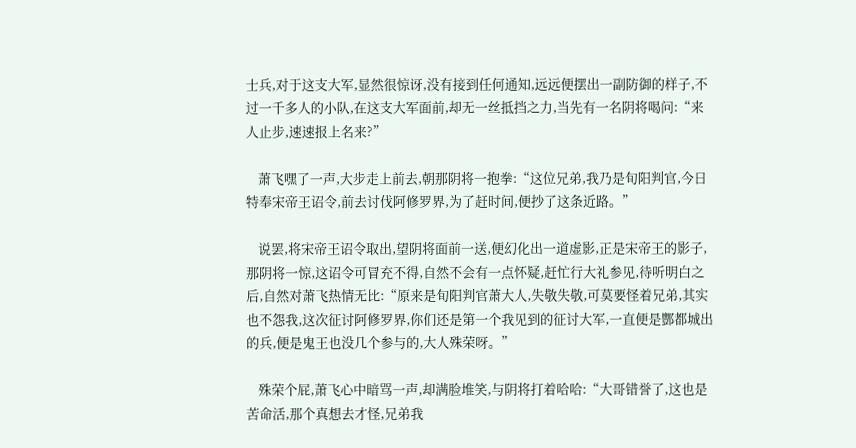士兵,对于这支大军,显然很惊讶,没有接到任何通知,远远便摆出一副防御的样子,不过一千多人的小队,在这支大军面前,却无一丝抵挡之力,当先有一名阴将喝问:“来人止步,速速报上名来?”

    萧飞嘿了一声,大步走上前去,朝那阴将一抱拳:“这位兄弟,我乃是旬阳判官,今日特奉宋帝王诏令,前去讨伐阿修罗界,为了赶时间,便抄了这条近路。”

    说罢,将宋帝王诏令取出,望阴将面前一送,便幻化出一道虚影,正是宋帝王的影子,那阴将一惊,这诏令可冒充不得,自然不会有一点怀疑,赶忙行大礼参见,待听明白之后,自然对萧飞热情无比:“原来是旬阳判官萧大人,失敬失敬,可莫要怪着兄弟,其实也不怨我,这次征讨阿修罗界,你们还是第一个我见到的征讨大军,一直便是酆都城出的兵,便是鬼王也没几个参与的,大人殊荣呀。”

    殊荣个屁,萧飞心中暗骂一声,却满脸堆笑,与阴将打着哈哈:“大哥错誉了,这也是苦命活,那个真想去才怪,兄弟我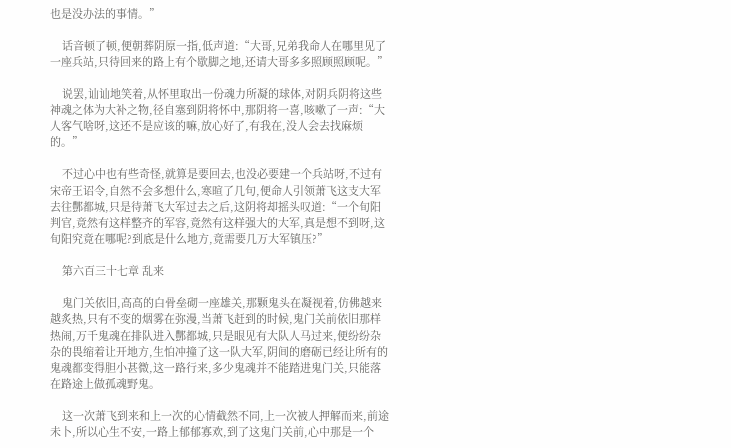也是没办法的事情。”

    话音顿了顿,便朝葬阴原一指,低声道:“大哥,兄弟我命人在哪里见了一座兵站,只待回来的路上有个歇脚之地,还请大哥多多照顾照顾呢。”

    说罢,讪讪地笑着,从怀里取出一份魂力所凝的球体,对阴兵阴将这些神魂之体为大补之物,径自塞到阴将怀中,那阴将一喜,咳嗽了一声:“大人客气啥呀,这还不是应该的嘛,放心好了,有我在,没人会去找麻烦的。”

    不过心中也有些奇怪,就算是要回去,也没必要建一个兵站呀,不过有宋帝王诏令,自然不会多想什么,寒暄了几句,便命人引领萧飞这支大军去往酆都城,只是待萧飞大军过去之后,这阴将却摇头叹道:“一个旬阳判官,竟然有这样整齐的军容,竟然有这样强大的大军,真是想不到呀,这旬阳究竟在哪呢?到底是什么地方,竟需要几万大军镇压?”

    第六百三十七章 乱来

    鬼门关依旧,高高的白骨垒砌一座雄关,那颗鬼头在凝视着,仿佛越来越炙热,只有不变的烟雾在弥漫,当萧飞赶到的时候,鬼门关前依旧那样热闹,万千鬼魂在排队进入酆都城,只是眼见有大队人马过来,便纷纷杂杂的畏缩着让开地方,生怕冲撞了这一队大军,阴间的磨砺已经让所有的鬼魂都变得胆小甚微,这一路行来,多少鬼魂并不能踏进鬼门关,只能落在路途上做孤魂野鬼。

    这一次萧飞到来和上一次的心情截然不同,上一次被人押解而来,前途未卜,所以心生不安,一路上郁郁寡欢,到了这鬼门关前,心中那是一个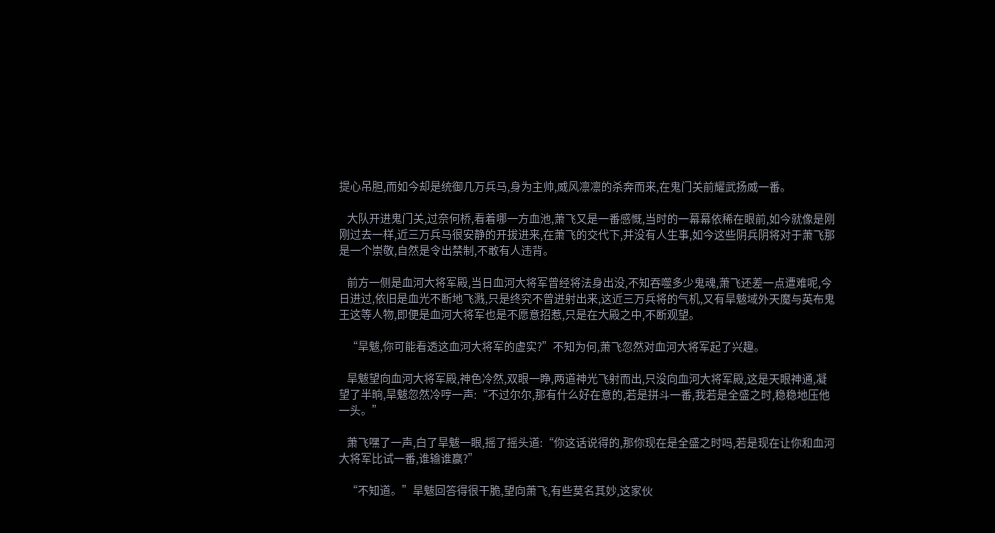提心吊胆,而如今却是统御几万兵马,身为主帅,威风凛凛的杀奔而来,在鬼门关前耀武扬威一番。

    大队开进鬼门关,过奈何桥,看着哪一方血池,萧飞又是一番感慨,当时的一幕幕依稀在眼前,如今就像是刚刚过去一样,近三万兵马很安静的开拔进来,在萧飞的交代下,并没有人生事,如今这些阴兵阴将对于萧飞那是一个崇敬,自然是令出禁制,不敢有人违背。

    前方一侧是血河大将军殿,当日血河大将军曾经将法身出没,不知吞噬多少鬼魂,萧飞还差一点遭难呢,今日进过,依旧是血光不断地飞溅,只是终究不曾迸射出来,这近三万兵将的气机,又有旱魃域外天魔与英布鬼王这等人物,即便是血河大将军也是不愿意招惹,只是在大殿之中,不断观望。

    “旱魃,你可能看透这血河大将军的虚实?”不知为何,萧飞忽然对血河大将军起了兴趣。

    旱魃望向血河大将军殿,神色冷然,双眼一睁,两道神光飞射而出,只没向血河大将军殿,这是天眼神通,凝望了半晌,旱魃忽然冷哼一声:“不过尔尔,那有什么好在意的,若是拼斗一番,我若是全盛之时,稳稳地压他一头。”

    萧飞嘿了一声,白了旱魃一眼,摇了摇头道:“你这话说得的,那你现在是全盛之时吗,若是现在让你和血河大将军比试一番,谁输谁赢?”

    “不知道。”旱魃回答得很干脆,望向萧飞,有些莫名其妙,这家伙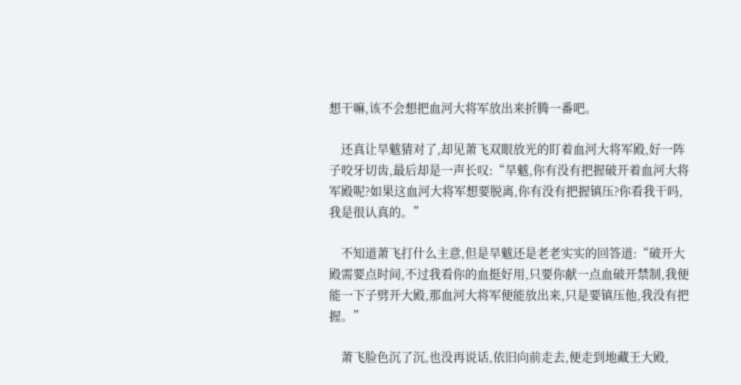想干嘛,该不会想把血河大将军放出来折腾一番吧。

    还真让旱魃猜对了,却见萧飞双眼放光的盯着血河大将军殿,好一阵子咬牙切齿,最后却是一声长叹:“旱魃,你有没有把握破开着血河大将军殿呢?如果这血河大将军想要脱离,你有没有把握镇压?你看我干吗,我是很认真的。”

    不知道萧飞打什么主意,但是旱魃还是老老实实的回答道:“破开大殿需要点时间,不过我看你的血挺好用,只要你献一点血破开禁制,我便能一下子劈开大殿,那血河大将军便能放出来,只是要镇压他,我没有把握。”

    萧飞脸色沉了沉,也没再说话,依旧向前走去,便走到地藏王大殿,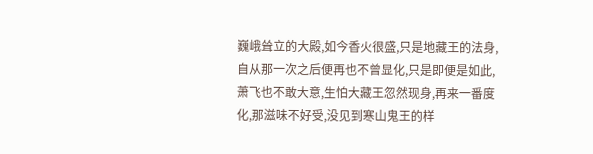巍峨耸立的大殿,如今香火很盛,只是地藏王的法身,自从那一次之后便再也不曾显化,只是即便是如此,萧飞也不敢大意,生怕大藏王忽然现身,再来一番度化,那滋味不好受,没见到寒山鬼王的样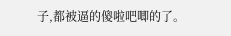子,都被逼的傻啦吧唧的了。